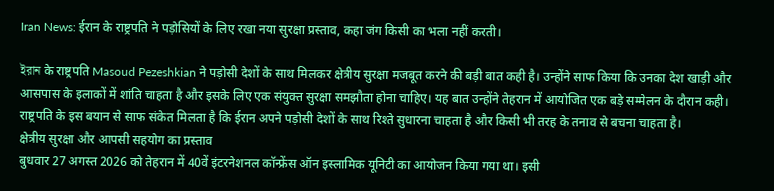Iran News: ईरान के राष्ट्रपति ने पड़ोसियों के लिए रखा नया सुरक्षा प्रस्ताव, कहा जंग किसी का भला नहीं करती।

ইরান के राष्ट्रपति Masoud Pezeshkian ने पड़ोसी देशों के साथ मिलकर क्षेत्रीय सुरक्षा मजबूत करने की बड़ी बात कही है। उन्होंने साफ किया कि उनका देश खाड़ी और आसपास के इलाकों में शांति चाहता है और इसके लिए एक संयुक्त सुरक्षा समझौता होना चाहिए। यह बात उन्होंने तेहरान में आयोजित एक बड़े सम्मेलन के दौरान कही। राष्ट्रपति के इस बयान से साफ संकेत मिलता है कि ईरान अपने पड़ोसी देशों के साथ रिश्ते सुधारना चाहता है और किसी भी तरह के तनाव से बचना चाहता है।
क्षेत्रीय सुरक्षा और आपसी सहयोग का प्रस्ताव
बुधवार 27 अगस्त 2026 को तेहरान में 40वें इंटरनेशनल कॉन्फ्रेंस ऑन इस्लामिक यूनिटी का आयोजन किया गया था। इसी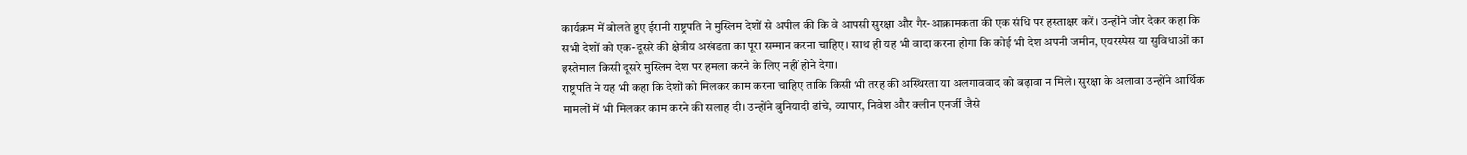कार्यक्रम में बोलते हुए ईरानी राष्ट्रपति ने मुस्लिम देशों से अपील की कि वे आपसी सुरक्षा और गैर-आक्रामकता की एक संधि पर हस्ताक्षर करें। उन्होंने जोर देकर कहा कि सभी देशों को एक-दूसरे की क्षेत्रीय अखंडता का पूरा सम्मान करना चाहिए। साथ ही यह भी वादा करना होगा कि कोई भी देश अपनी जमीन, एयरस्पेस या सुविधाओं का इस्तेमाल किसी दूसरे मुस्लिम देश पर हमला करने के लिए नहीं होने देगा।
राष्ट्रपति ने यह भी कहा कि देशों को मिलकर काम करना चाहिए ताकि किसी भी तरह की अस्थिरता या अलगाववाद को बढ़ावा न मिले। सुरक्षा के अलावा उन्होंने आर्थिक मामलों में भी मिलकर काम करने की सलाह दी। उन्होंने बुनियादी ढांचे, व्यापार, निवेश और क्लीन एनर्जी जैसे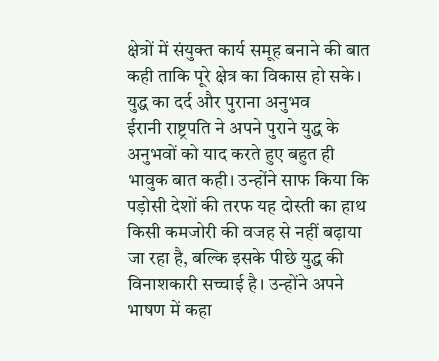क्षेत्रों में संयुक्त कार्य समूह बनाने की बात कही ताकि पूरे क्षेत्र का विकास हो सके।
युद्ध का दर्द और पुराना अनुभव
ईरानी राष्ट्रपति ने अपने पुराने युद्ध के अनुभवों को याद करते हुए बहुत ही भावुक बात कही। उन्होंने साफ किया कि पड़ोसी देशों की तरफ यह दोस्ती का हाथ किसी कमजोरी की वजह से नहीं बढ़ाया जा रहा है, बल्कि इसके पीछे युद्ध की विनाशकारी सच्चाई है। उन्होंने अपने भाषण में कहा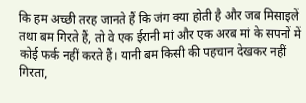कि हम अच्छी तरह जानते हैं कि जंग क्या होती है और जब मिसाइलें तथा बम गिरते हैं, तो वे एक ईरानी मां और एक अरब मां के सपनों में कोई फर्क नहीं करते हैं। यानी बम किसी की पहचान देखकर नहीं गिरता,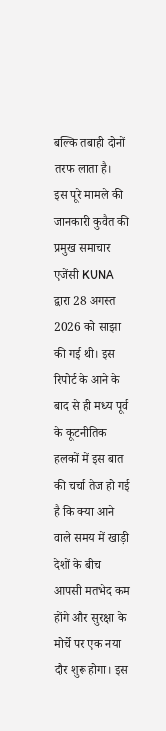बल्कि तबाही दोनों तरफ लाता है।
इस पूरे मामले की जानकारी कुवैत की प्रमुख समाचार एजेंसी KUNA द्वारा 28 अगस्त 2026 को साझा की गई थी। इस रिपोर्ट के आने के बाद से ही मध्य पूर्व के कूटनीतिक हलकों में इस बात की चर्चा तेज हो गई है कि क्या आने वाले समय में खाड़ी देशों के बीच आपसी मतभेद कम होंगे और सुरक्षा के मोर्चे पर एक नया दौर शुरू होगा। इस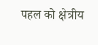पहल को क्षेत्रीय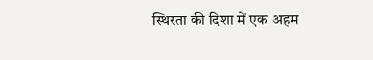स्थिरता की दिशा में एक अहम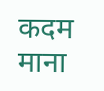कदम माना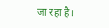जा रहा है।